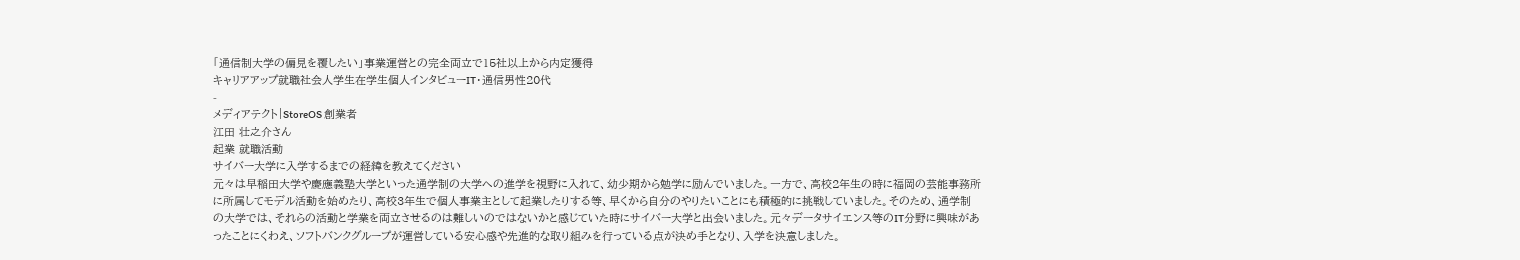「通信制大学の偏見を覆したい」事業運営との完全両立で15社以上から内定獲得
キャリアアップ就職社会人学生在学生個人インタビューIT・通信男性20代
-
メディアテクト|StoreOS 創業者
江田 壮之介さん
起業 就職活動
サイバー大学に入学するまでの経緯を教えてください
元々は早稲田大学や慶應義塾大学といった通学制の大学への進学を視野に入れて、幼少期から勉学に励んでいました。一方で、高校2年生の時に福岡の芸能事務所に所属してモデル活動を始めたり、高校3年生で個人事業主として起業したりする等、早くから自分のやりたいことにも積極的に挑戦していました。そのため、通学制の大学では、それらの活動と学業を両立させるのは難しいのではないかと感じていた時にサイバー大学と出会いました。元々データサイエンス等のIT分野に興味があったことにくわえ、ソフトバンクグループが運営している安心感や先進的な取り組みを行っている点が決め手となり、入学を決意しました。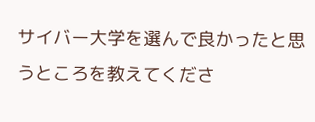サイバー大学を選んで良かったと思うところを教えてくださ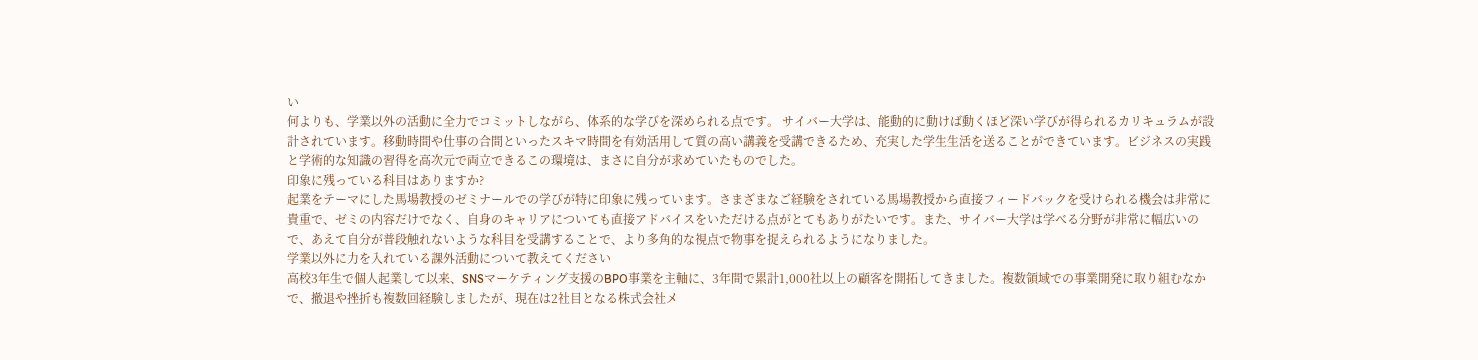い
何よりも、学業以外の活動に全力でコミットしながら、体系的な学びを深められる点です。 サイバー大学は、能動的に動けば動くほど深い学びが得られるカリキュラムが設計されています。移動時間や仕事の合間といったスキマ時間を有効活用して質の高い講義を受講できるため、充実した学生生活を送ることができています。ビジネスの実践と学術的な知識の習得を高次元で両立できるこの環境は、まさに自分が求めていたものでした。
印象に残っている科目はありますか?
起業をテーマにした馬場教授のゼミナールでの学びが特に印象に残っています。さまざまなご経験をされている馬場教授から直接フィードバックを受けられる機会は非常に貴重で、ゼミの内容だけでなく、自身のキャリアについても直接アドバイスをいただける点がとてもありがたいです。また、サイバー大学は学べる分野が非常に幅広いので、あえて自分が普段触れないような科目を受講することで、より多角的な視点で物事を捉えられるようになりました。
学業以外に力を入れている課外活動について教えてください
高校3年生で個人起業して以来、SNSマーケティング支援のBPO事業を主軸に、3年間で累計1,000社以上の顧客を開拓してきました。複数領域での事業開発に取り組むなかで、撤退や挫折も複数回経験しましたが、現在は2社目となる株式会社メ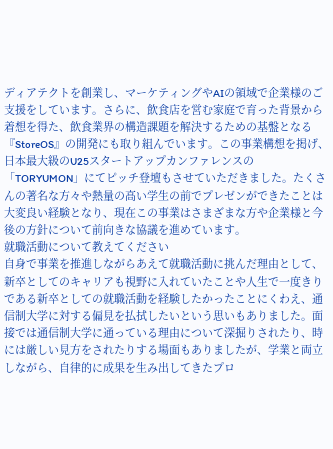ディアテクトを創業し、マーケティングやAIの領域で企業様のご支援をしています。さらに、飲食店を営む家庭で育った背景から着想を得た、飲食業界の構造課題を解決するための基盤となる『StoreOS』の開発にも取り組んでいます。この事業構想を掲げ、日本最大級のU25スタートアップカンファレンスの「TORYUMON」にてピッチ登壇もさせていただきました。たくさんの著名な方々や熱量の高い学生の前でプレゼンができたことは大変良い経験となり、現在この事業はさまざまな方や企業様と今後の方針について前向きな協議を進めています。
就職活動について教えてください
自身で事業を推進しながらあえて就職活動に挑んだ理由として、新卒としてのキャリアも視野に入れていたことや人生で一度きりである新卒としての就職活動を経験したかったことにくわえ、通信制大学に対する偏見を払拭したいという思いもありました。面接では通信制大学に通っている理由について深掘りされたり、時には厳しい見方をされたりする場面もありましたが、学業と両立しながら、自律的に成果を生み出してきたプロ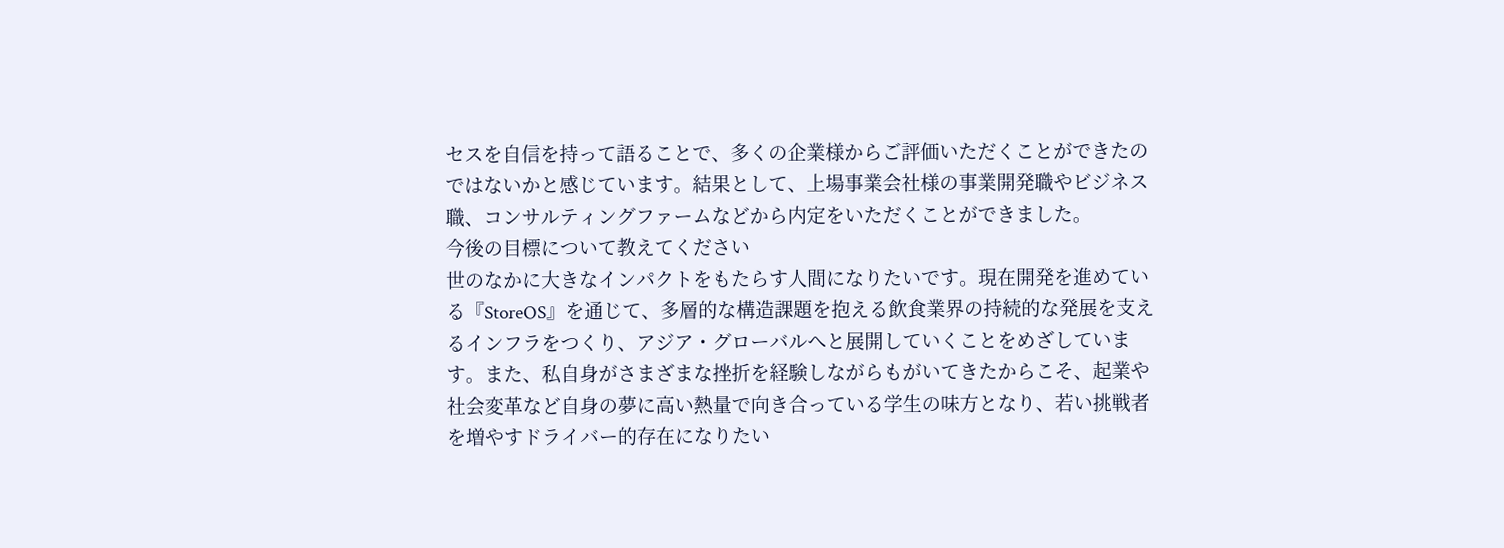セスを自信を持って語ることで、多くの企業様からご評価いただくことができたのではないかと感じています。結果として、上場事業会社様の事業開発職やビジネス職、コンサルティングファームなどから内定をいただくことができました。
今後の目標について教えてください
世のなかに大きなインパクトをもたらす人間になりたいです。現在開発を進めている『StoreOS』を通じて、多層的な構造課題を抱える飲食業界の持続的な発展を支えるインフラをつくり、アジア・グローバルへと展開していくことをめざしています。また、私自身がさまざまな挫折を経験しながらもがいてきたからこそ、起業や社会変革など自身の夢に高い熱量で向き合っている学生の味方となり、若い挑戦者を増やすドライバー的存在になりたい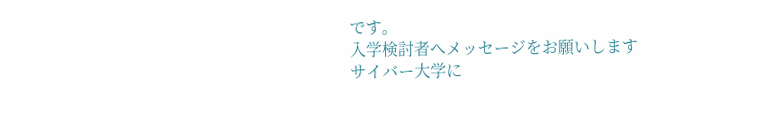です。
入学検討者へメッセージをお願いします
サイバー大学に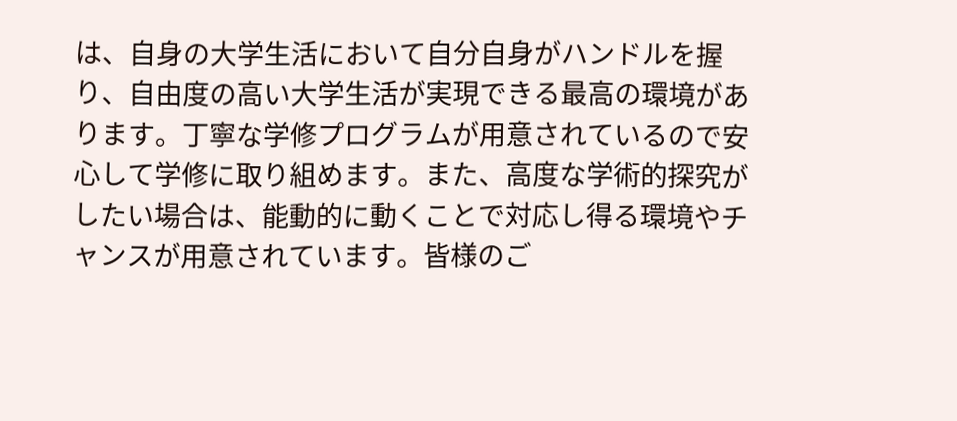は、自身の大学生活において自分自身がハンドルを握り、自由度の高い大学生活が実現できる最高の環境があります。丁寧な学修プログラムが用意されているので安心して学修に取り組めます。また、高度な学術的探究がしたい場合は、能動的に動くことで対応し得る環境やチャンスが用意されています。皆様のご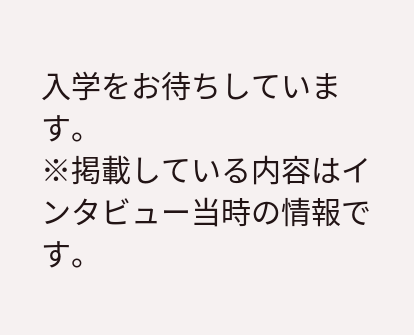入学をお待ちしています。
※掲載している内容はインタビュー当時の情報です。